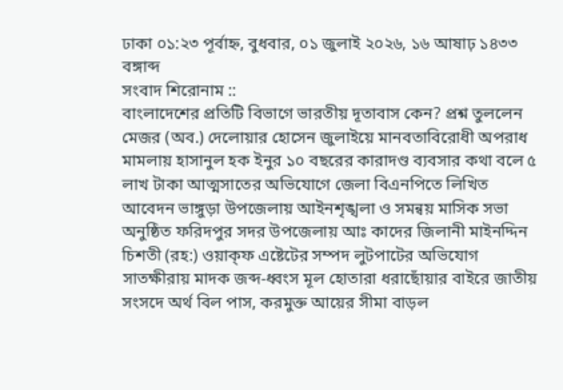ঢাকা ০১:২৩ পূর্বাহ্ন, বুধবার, ০১ জুলাই ২০২৬, ১৬ আষাঢ় ১৪৩৩ বঙ্গাব্দ
সংবাদ শিরোনাম ::
বাংলাদেশের প্রতিটি বিভাগে ভারতীয় দূতাবাস কেন? প্রশ্ন তুললেন মেজর (অব.) দেলোয়ার হোসেন জুলাইয়ে মানবতাবিরোধী অপরাধ মামলায় হাসানুল হক ইনুর ১০ বছরের কারাদণ্ড ব্যবসার কথা বলে ৫ লাখ টাকা আত্মসাতের অভিযোগে জেলা বিএনপিতে লিখিত আবেদন ভাঙ্গুড়া উপজেলায় আইনশৃঙ্খলা ও সমন্বয় মাসিক সভা অনুষ্ঠিত ফরিদপুর সদর উপজেলায় আঃ কাদের জিলানী মাইনদ্দিন চিশতী (রহ:) ওয়াক্ফ এষ্টেটের সম্পদ লুটপাটের অভিযোগ সাতক্ষীরায় মাদক জব্দ-ধ্বংস মূল হোতারা ধরাছোঁয়ার বাইরে জাতীয় সংসদে অর্থ বিল পাস, করমুক্ত আয়ের সীমা বাড়ল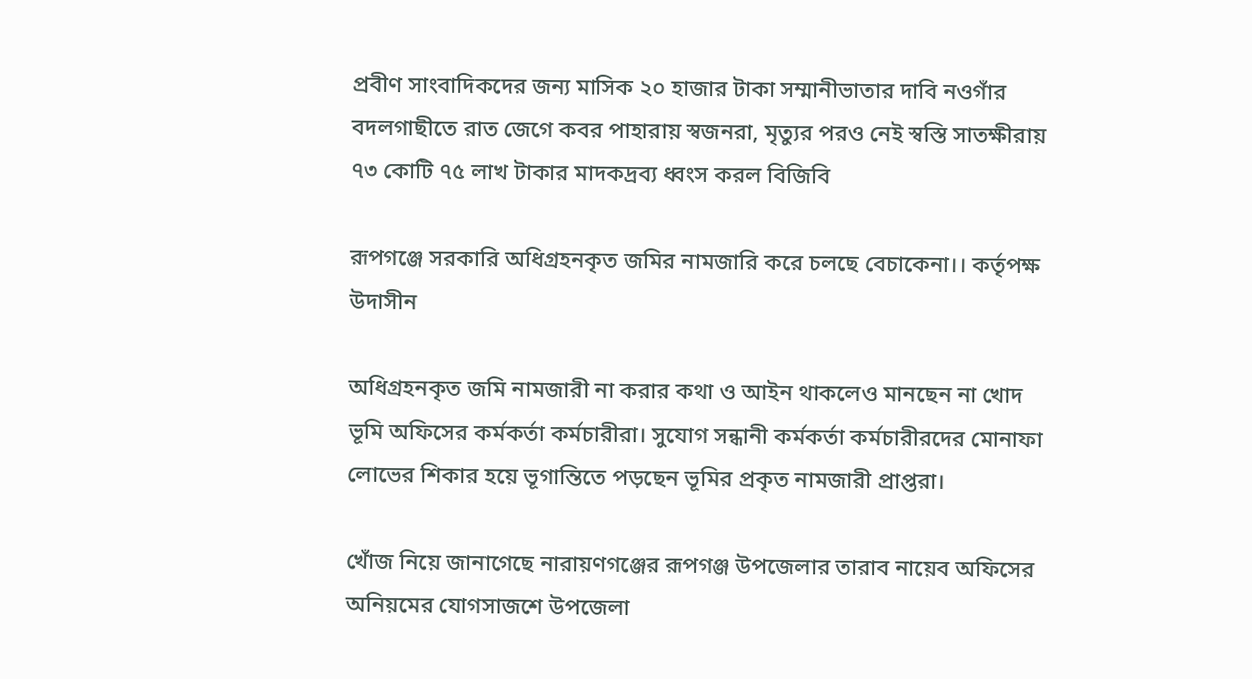প্রবীণ সাংবাদিকদের জন্য মাসিক ২০ হাজার টাকা সম্মানীভাতার দাবি নওগাঁর বদলগাছীতে রাত জেগে কবর পাহারায় স্বজনরা, মৃত্যুর পরও নেই স্বস্তি সাতক্ষীরায় ৭৩ কোটি ৭৫ লাখ টাকার মাদকদ্রব্য ধ্বংস করল বিজিবি

রূপগঞ্জে সরকারি অধিগ্রহনকৃত জমির নামজারি করে চলছে বেচাকেনা।। কর্তৃপক্ষ উদাসীন

অধিগ্রহনকৃত জমি নামজারী না করার কথা ও আইন থাকলেও মানছেন না খোদ ভূমি অফিসের কর্মকর্তা কর্মচারীরা। সুযোগ সন্ধানী কর্মকর্তা কর্মচারীরদের মোনাফা লোভের শিকার হয়ে ভূগান্তিতে পড়ছেন ভূমির প্রকৃত নামজারী প্রাপ্তরা।

খোঁজ নিয়ে জানাগেছে নারায়ণগঞ্জের রূপগঞ্জ উপজেলার তারাব নায়েব অফিসের অনিয়মের যোগসাজশে উপজেলা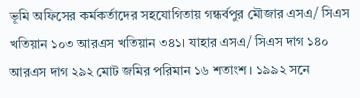ভূমি অফিসের কর্মকর্তাদের সহযোগিতায় গন্ধর্বপুর মৌজার এসএ/ সিএস খতিয়ান ১০৩ আরএস খতিয়ান ৩৪১। যাহার এসএ/ সিএস দাগ ১৪০ আরএস দাগ ২৯২ মোট জমির পরিমান ১৬ শতাংশ। ১৯৯২ সনে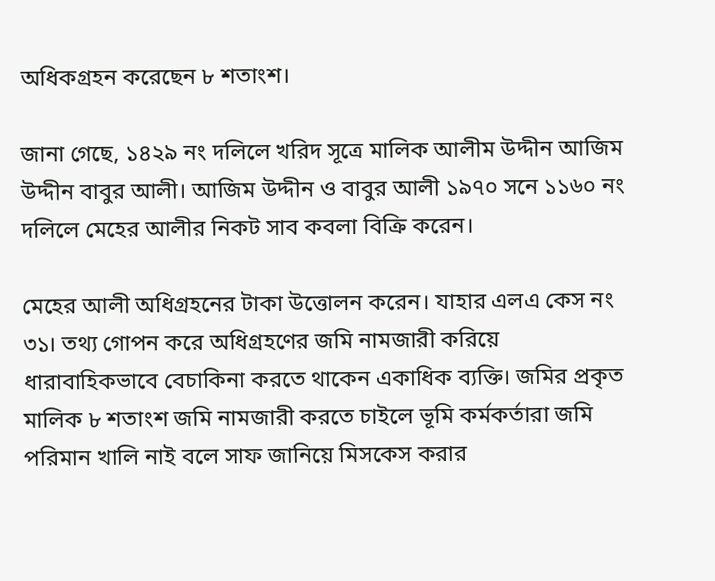অধিকগ্রহন করেছেন ৮ শতাংশ।

জানা গেছে, ১৪২৯ নং দলিলে খরিদ সূত্রে মালিক আলীম উদ্দীন আজিম উদ্দীন বাবুর আলী। আজিম উদ্দীন ও বাবুর আলী ১৯৭০ সনে ১১৬০ নং দলিলে মেহের আলীর নিকট সাব কবলা বিক্রি করেন।

মেহের আলী অধিগ্রহনের টাকা উত্তোলন করেন। যাহার এলএ কেস নং ৩১। তথ্য গোপন করে অধিগ্রহণের জমি নামজারী করিয়ে ধারাবাহিকভাবে বেচাকিনা করতে থাকেন একাধিক ব্যক্তি। জমির প্রকৃত মালিক ৮ শতাংশ জমি নামজারী করতে চাইলে ভূমি কর্মকর্তারা জমি পরিমান খালি নাই বলে সাফ জানিয়ে মিসকেস করার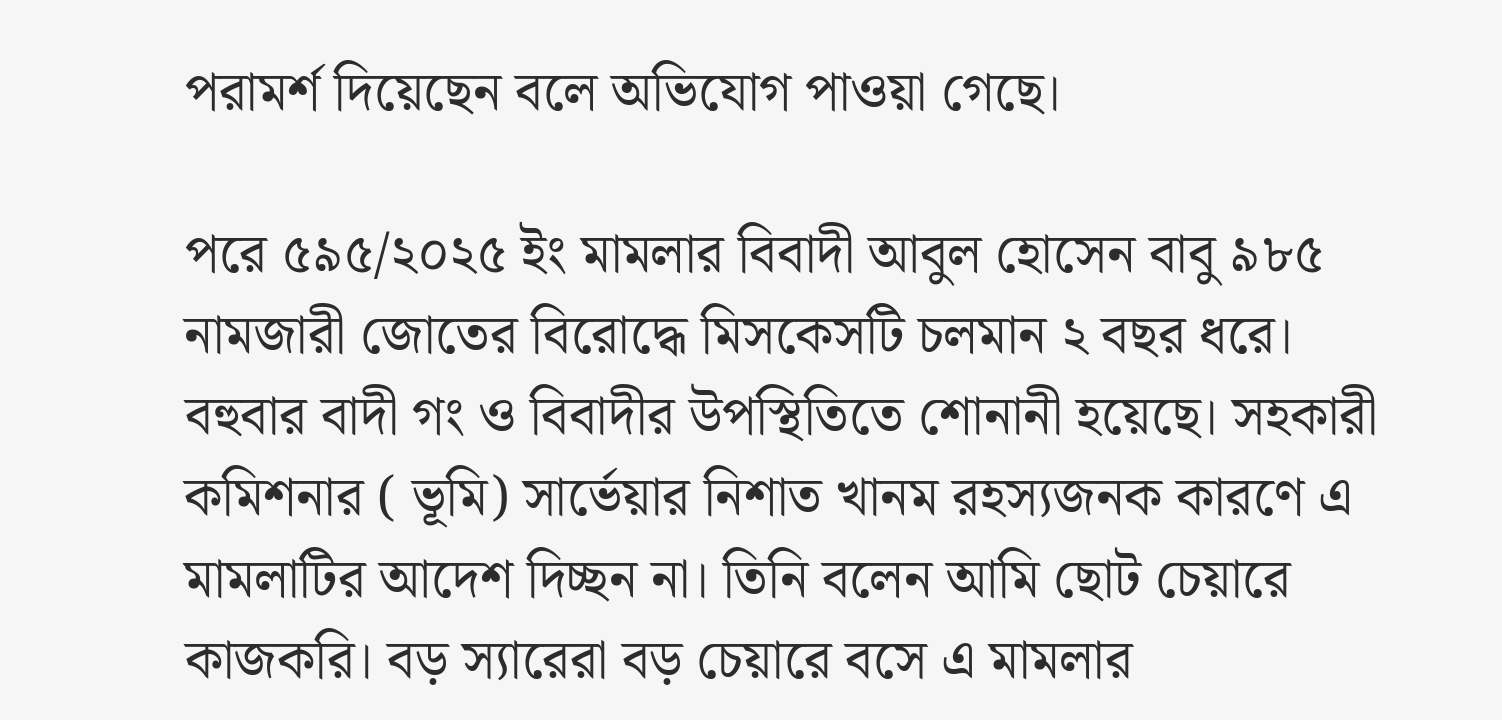পরামর্শ দিয়েছেন বলে অভিযোগ পাওয়া গেছে।

পরে ৫৯৫/২০২৫ ইং মামলার বিবাদী আবুল হোসেন বাবু ৯৮৫ নামজারী জোতের বিরোদ্ধে মিসকেসটি চলমান ২ বছর ধরে। বহুবার বাদী গং ও বিবাদীর উপস্থিতিতে শোনানী হয়েছে। সহকারী কমিশনার ( ভূমি) সার্ভেয়ার নিশাত খানম রহস্যজনক কারণে এ মামলাটির আদেশ দিচ্ছন না। তিনি বলেন আমি ছোট চেয়ারে কাজকরি। বড় স্যারেরা বড় চেয়ারে বসে এ মামলার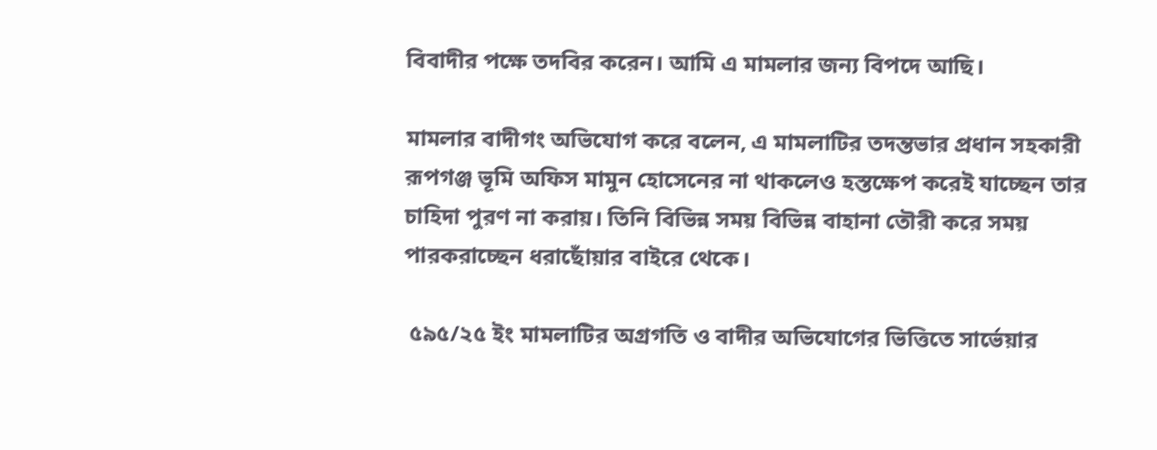বিবাদীর পক্ষে তদবির করেন। আমি এ মামলার জন্য বিপদে আছি।

মামলার বাদীগং অভিযোগ করে বলেন, এ মামলাটির তদন্তভার প্রধান সহকারী রূপগঞ্জ ভূমি অফিস মামুন হোসেনের না থাকলেও হস্তক্ষেপ করেই যাচ্ছেন তার চাহিদা পুরণ না করায়। তিনি বিভিন্ন সময় বিভিন্ন বাহানা তৌরী করে সময় পারকরাচ্ছেন ধরাছোঁয়ার বাইরে থেকে।

 ৫৯৫/২৫ ইং মামলাটির অগ্রগতি ও বাদীর অভিযোগের ভিত্তিতে সার্ভেয়ার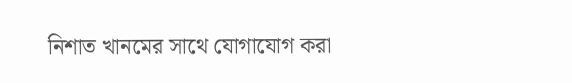নিশাত খানমের সাথে যোগাযোগ করা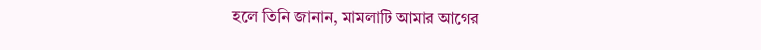হলে তিনি জানান, মামলাটি আমার আগের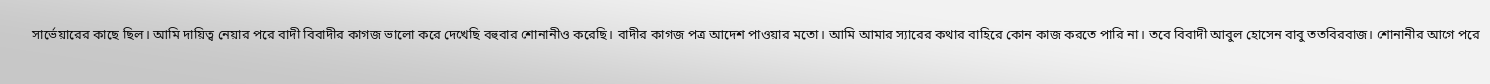সার্ভেয়ারের কাছে ছিল। আমি দায়িত্ব নেয়ার পরে বাদী বিবাদীর কাগজ ভালো করে দেখেছি বহুবার শোনানীও করেছি। বাদীর কাগজ পত্র আদেশ পাওয়ার মতো। আমি আমার স্যারের কথার বাহিরে কোন কাজ করতে পারি না। তবে বিবাদী আবুল হোসেন বাবু ততবিরবাজ। শোনানীর আগে পরে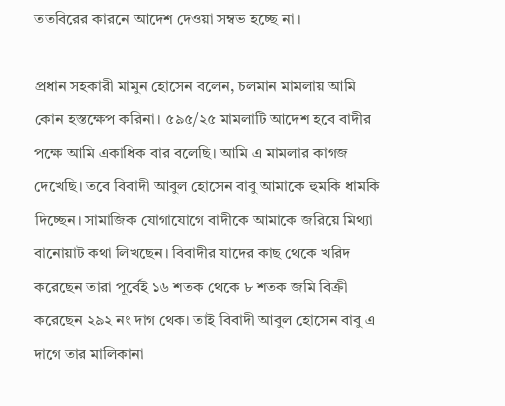ততবিরের কারনে আদেশ দেওয়া সম্বভ হচ্ছে না।

প্রধান সহকারী মামুন হোসেন বলেন, চলমান মামলায় আমি কোন হস্তক্ষেপ করিনা। ৫৯৫/২৫ মামলাটি আদেশ হবে বাদীর পক্ষে আমি একাধিক বার বলেছি। আমি এ মামলার কাগজ দেখেছি। তবে বিবাদী আবুল হোসেন বাবু আমাকে হুমকি ধামকি দিচ্ছেন। সামাজিক যোগাযোগে বাদীকে আমাকে জরিয়ে মিথ্যা বানোয়াট কথা লিখছেন। বিবাদীর যাদের কাছ থেকে খরিদ করেছেন তারা পূর্বেই ১৬ শতক থেকে ৮ শতক জমি বিক্রী করেছেন ২৯২ নং দাগ থেক। তাই বিবাদী আবুল হোসেন বাবু এ দাগে তার মালিকানা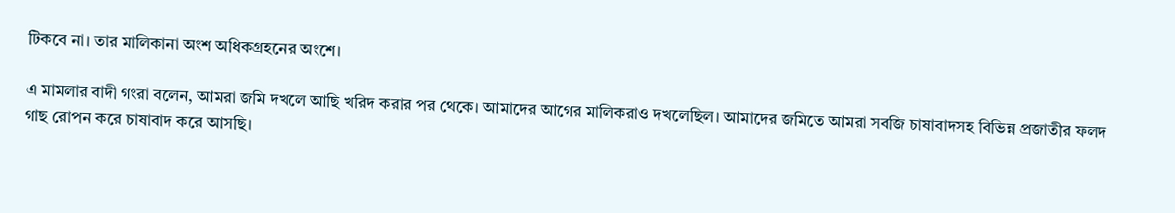টিকবে না। তার মালিকানা অংশ অধিকগ্রহনের অংশে।

এ মামলার বাদী গংরা বলেন, আমরা জমি দখলে আছি খরিদ করার পর থেকে। আমাদের আগের মালিকরাও দখলেছিল। আমাদের জমিতে আমরা সবজি চাষাবাদসহ বিভিন্ন প্রজাতীর ফলদ গাছ রোপন করে চাষাবাদ করে আসছি।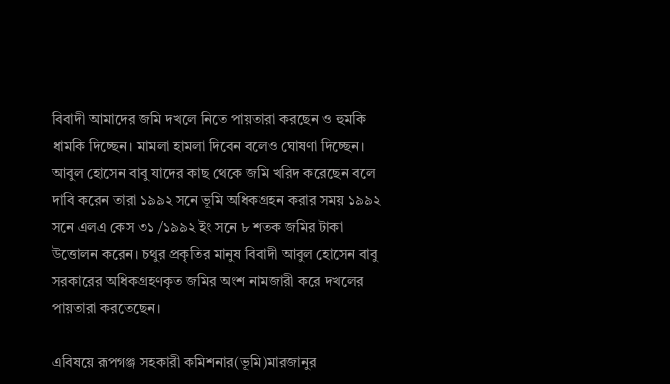বিবাদী আমাদের জমি দখলে নিতে পায়তারা করছেন ও হুমকি ধামকি দিচ্ছেন। মামলা হামলা দিবেন বলেও ঘোষণা দিচ্ছেন। আবুল হোসেন বাবু যাদের কাছ থেকে জমি খরিদ করেছেন বলে দাবি করেন তারা ১৯৯২ সনে ভূমি অধিকগ্রহন করার সময় ১৯৯২ সনে এলএ কেস ৩১ /১৯৯২ ইং সনে ৮ শতক জমির টাকা উত্তোলন করেন। চথুর প্রকৃতির মানুষ বিবাদী আবুল হোসেন বাবু সরকারের অধিকগ্রহণকৃত জমির অংশ নামজারী করে দখলের পায়তারা করতেছেন।

এবিষয়ে রূপগঞ্জ সহকারী কমিশনার(ভূমি)মারজানুর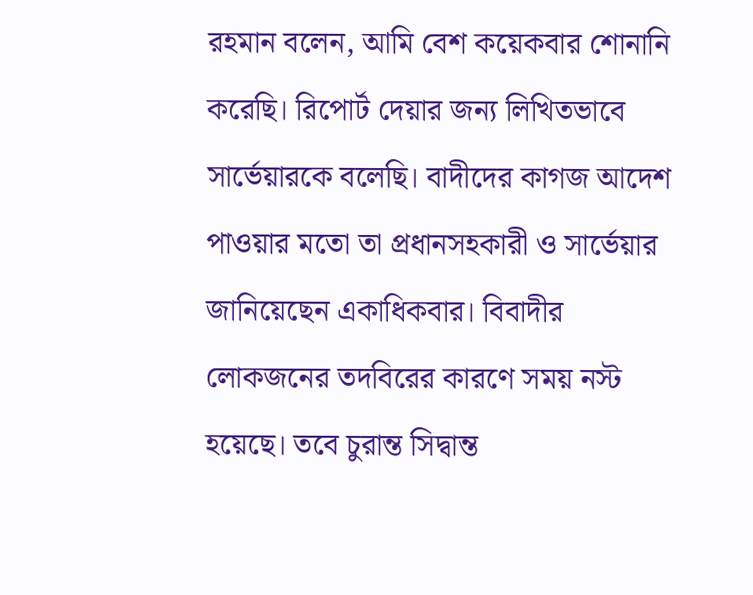রহমান বলেন, আমি বেশ কয়েকবার শোনানি করেছি। রিপোর্ট দেয়ার জন্য লিখিতভাবে সার্ভেয়ারকে বলেছি। বাদীদের কাগজ আদেশ পাওয়ার মতো তা প্রধানসহকারী ও সার্ভেয়ার জানিয়েছেন একাধিকবার। বিবাদীর লোকজনের তদবিরের কারণে সময় নস্ট হয়েছে। তবে চুরান্ত সিদ্বান্ত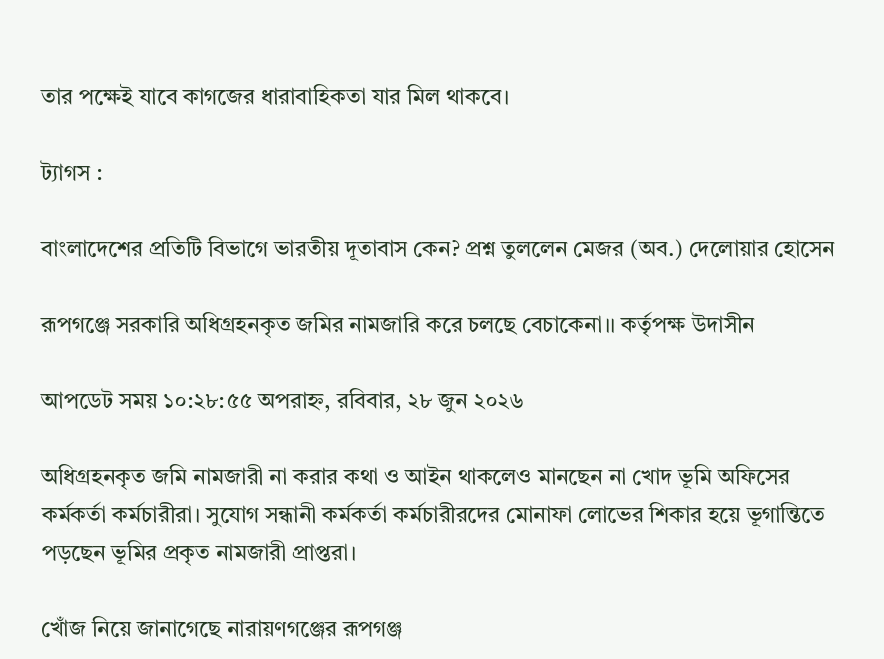তার পক্ষেই যাবে কাগজের ধারাবাহিকতা যার মিল থাকবে।

ট্যাগস :

বাংলাদেশের প্রতিটি বিভাগে ভারতীয় দূতাবাস কেন? প্রশ্ন তুললেন মেজর (অব.) দেলোয়ার হোসেন

রূপগঞ্জে সরকারি অধিগ্রহনকৃত জমির নামজারি করে চলছে বেচাকেনা।। কর্তৃপক্ষ উদাসীন

আপডেট সময় ১০:২৮:৫৫ অপরাহ্ন, রবিবার, ২৮ জুন ২০২৬

অধিগ্রহনকৃত জমি নামজারী না করার কথা ও আইন থাকলেও মানছেন না খোদ ভূমি অফিসের কর্মকর্তা কর্মচারীরা। সুযোগ সন্ধানী কর্মকর্তা কর্মচারীরদের মোনাফা লোভের শিকার হয়ে ভূগান্তিতে পড়ছেন ভূমির প্রকৃত নামজারী প্রাপ্তরা।

খোঁজ নিয়ে জানাগেছে নারায়ণগঞ্জের রূপগঞ্জ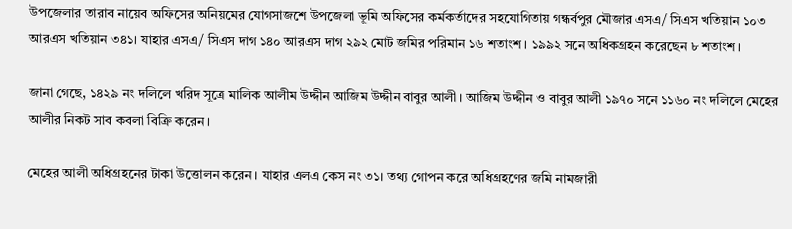উপজেলার তারাব নায়েব অফিসের অনিয়মের যোগসাজশে উপজেলা ভূমি অফিসের কর্মকর্তাদের সহযোগিতায় গন্ধর্বপুর মৌজার এসএ/ সিএস খতিয়ান ১০৩ আরএস খতিয়ান ৩৪১। যাহার এসএ/ সিএস দাগ ১৪০ আরএস দাগ ২৯২ মোট জমির পরিমান ১৬ শতাংশ। ১৯৯২ সনে অধিকগ্রহন করেছেন ৮ শতাংশ।

জানা গেছে, ১৪২৯ নং দলিলে খরিদ সূত্রে মালিক আলীম উদ্দীন আজিম উদ্দীন বাবুর আলী। আজিম উদ্দীন ও বাবুর আলী ১৯৭০ সনে ১১৬০ নং দলিলে মেহের আলীর নিকট সাব কবলা বিক্রি করেন।

মেহের আলী অধিগ্রহনের টাকা উত্তোলন করেন। যাহার এলএ কেস নং ৩১। তথ্য গোপন করে অধিগ্রহণের জমি নামজারী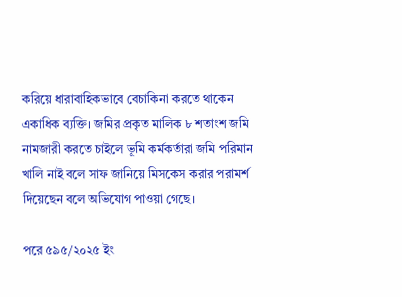করিয়ে ধারাবাহিকভাবে বেচাকিনা করতে থাকেন একাধিক ব্যক্তি। জমির প্রকৃত মালিক ৮ শতাংশ জমি নামজারী করতে চাইলে ভূমি কর্মকর্তারা জমি পরিমান খালি নাই বলে সাফ জানিয়ে মিসকেস করার পরামর্শ দিয়েছেন বলে অভিযোগ পাওয়া গেছে।

পরে ৫৯৫/২০২৫ ইং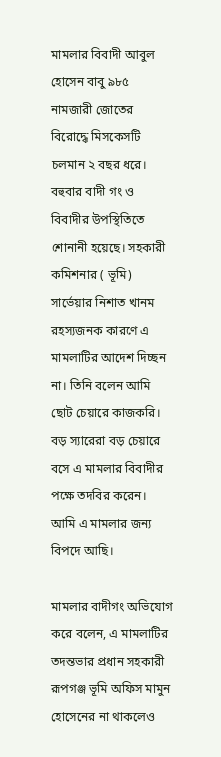মামলার বিবাদী আবুল হোসেন বাবু ৯৮৫ নামজারী জোতের বিরোদ্ধে মিসকেসটি চলমান ২ বছর ধরে। বহুবার বাদী গং ও বিবাদীর উপস্থিতিতে শোনানী হয়েছে। সহকারী কমিশনার ( ভূমি) সার্ভেয়ার নিশাত খানম রহস্যজনক কারণে এ মামলাটির আদেশ দিচ্ছন না। তিনি বলেন আমি ছোট চেয়ারে কাজকরি। বড় স্যারেরা বড় চেয়ারে বসে এ মামলার বিবাদীর পক্ষে তদবির করেন। আমি এ মামলার জন্য বিপদে আছি।

মামলার বাদীগং অভিযোগ করে বলেন, এ মামলাটির তদন্তভার প্রধান সহকারী রূপগঞ্জ ভূমি অফিস মামুন হোসেনের না থাকলেও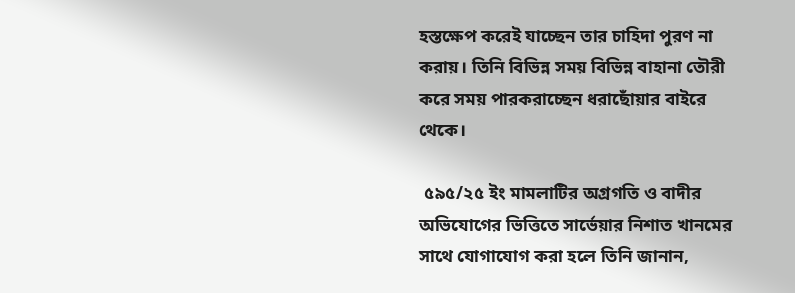হস্তক্ষেপ করেই যাচ্ছেন তার চাহিদা পুরণ না করায়। তিনি বিভিন্ন সময় বিভিন্ন বাহানা তৌরী করে সময় পারকরাচ্ছেন ধরাছোঁয়ার বাইরে থেকে।

 ৫৯৫/২৫ ইং মামলাটির অগ্রগতি ও বাদীর অভিযোগের ভিত্তিতে সার্ভেয়ার নিশাত খানমের সাথে যোগাযোগ করা হলে তিনি জানান,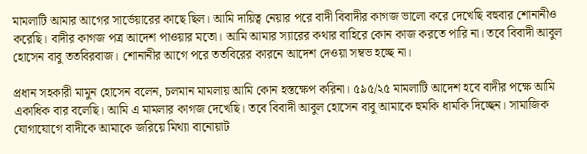মামলাটি আমার আগের সার্ভেয়ারের কাছে ছিল। আমি দায়িত্ব নেয়ার পরে বাদী বিবাদীর কাগজ ভালো করে দেখেছি বহুবার শোনানীও করেছি। বাদীর কাগজ পত্র আদেশ পাওয়ার মতো। আমি আমার স্যারের কথার বাহিরে কোন কাজ করতে পারি না। তবে বিবাদী আবুল হোসেন বাবু ততবিরবাজ। শোনানীর আগে পরে ততবিরের কারনে আদেশ দেওয়া সম্বভ হচ্ছে না।

প্রধান সহকারী মামুন হোসেন বলেন, চলমান মামলায় আমি কোন হস্তক্ষেপ করিনা। ৫৯৫/২৫ মামলাটি আদেশ হবে বাদীর পক্ষে আমি একাধিক বার বলেছি। আমি এ মামলার কাগজ দেখেছি। তবে বিবাদী আবুল হোসেন বাবু আমাকে হুমকি ধামকি দিচ্ছেন। সামাজিক যোগাযোগে বাদীকে আমাকে জরিয়ে মিথ্যা বানোয়াট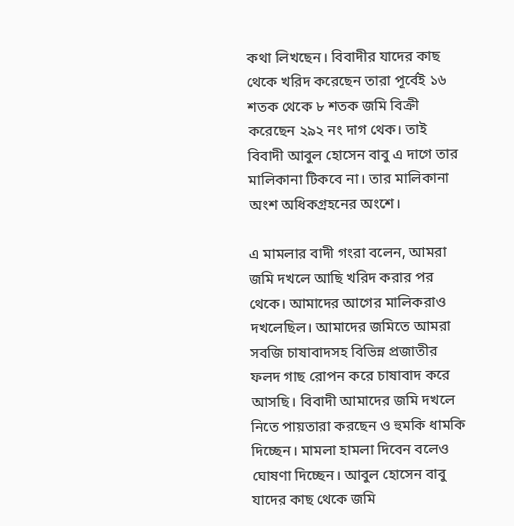কথা লিখছেন। বিবাদীর যাদের কাছ থেকে খরিদ করেছেন তারা পূর্বেই ১৬ শতক থেকে ৮ শতক জমি বিক্রী করেছেন ২৯২ নং দাগ থেক। তাই বিবাদী আবুল হোসেন বাবু এ দাগে তার মালিকানা টিকবে না। তার মালিকানা অংশ অধিকগ্রহনের অংশে।

এ মামলার বাদী গংরা বলেন, আমরা জমি দখলে আছি খরিদ করার পর থেকে। আমাদের আগের মালিকরাও দখলেছিল। আমাদের জমিতে আমরা সবজি চাষাবাদসহ বিভিন্ন প্রজাতীর ফলদ গাছ রোপন করে চাষাবাদ করে আসছি। বিবাদী আমাদের জমি দখলে নিতে পায়তারা করছেন ও হুমকি ধামকি দিচ্ছেন। মামলা হামলা দিবেন বলেও ঘোষণা দিচ্ছেন। আবুল হোসেন বাবু যাদের কাছ থেকে জমি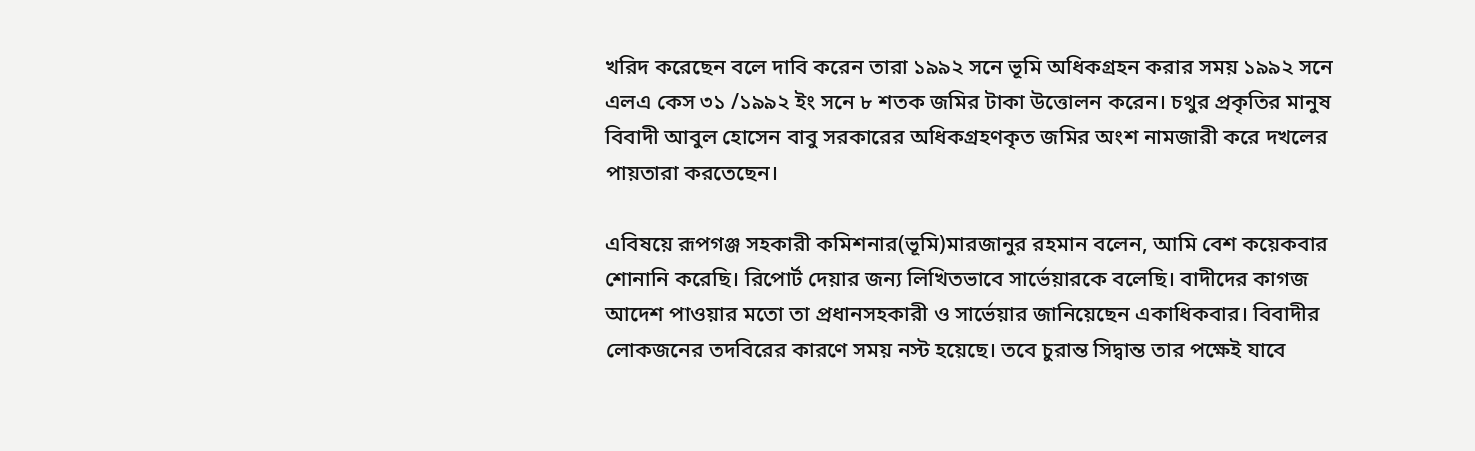খরিদ করেছেন বলে দাবি করেন তারা ১৯৯২ সনে ভূমি অধিকগ্রহন করার সময় ১৯৯২ সনে এলএ কেস ৩১ /১৯৯২ ইং সনে ৮ শতক জমির টাকা উত্তোলন করেন। চথুর প্রকৃতির মানুষ বিবাদী আবুল হোসেন বাবু সরকারের অধিকগ্রহণকৃত জমির অংশ নামজারী করে দখলের পায়তারা করতেছেন।

এবিষয়ে রূপগঞ্জ সহকারী কমিশনার(ভূমি)মারজানুর রহমান বলেন, আমি বেশ কয়েকবার শোনানি করেছি। রিপোর্ট দেয়ার জন্য লিখিতভাবে সার্ভেয়ারকে বলেছি। বাদীদের কাগজ আদেশ পাওয়ার মতো তা প্রধানসহকারী ও সার্ভেয়ার জানিয়েছেন একাধিকবার। বিবাদীর লোকজনের তদবিরের কারণে সময় নস্ট হয়েছে। তবে চুরান্ত সিদ্বান্ত তার পক্ষেই যাবে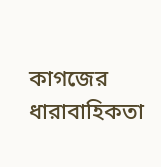কাগজের ধারাবাহিকতা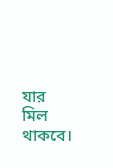যার মিল থাকবে।